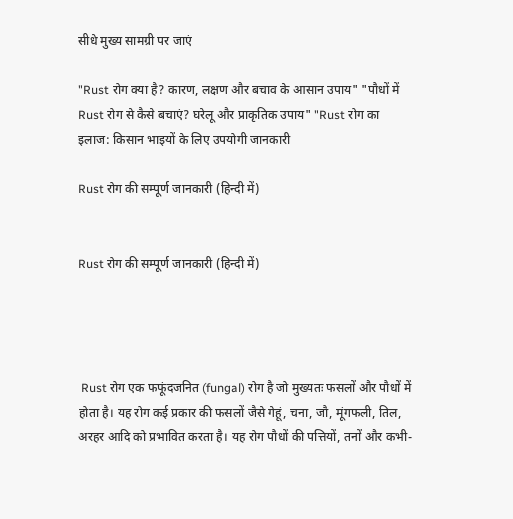सीधे मुख्य सामग्री पर जाएं

"Rust रोग क्या है? कारण, लक्षण और बचाव के आसान उपाय" "पौधों में Rust रोग से कैसे बचाएं? घरेलू और प्राकृतिक उपाय" "Rust रोग का इलाज: किसान भाइयों के लिए उपयोगी जानकारी

Rust रोग की सम्पूर्ण जानकारी (हिन्दी में)


Rust रोग की सम्पूर्ण जानकारी (हिन्दी में)




 Rust रोग एक फफूंदजनित (fungal) रोग है जो मुख्यतः फसलों और पौधों में होता है। यह रोग कई प्रकार की फसलों जैसे गेहूं, चना, जौ, मूंगफली, तिल, अरहर आदि को प्रभावित करता है। यह रोग पौधों की पत्तियों, तनों और कभी-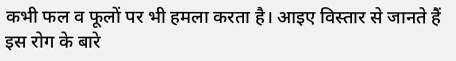कभी फल व फूलों पर भी हमला करता है। आइए विस्तार से जानते हैं इस रोग के बारे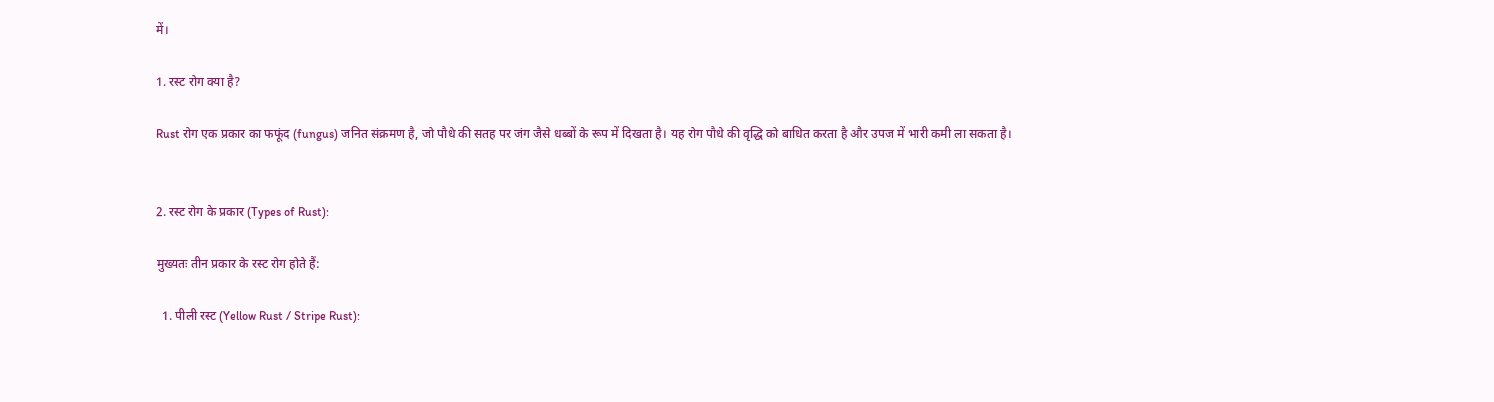में।

1. रस्ट रोग क्या है?

Rust रोग एक प्रकार का फफूंद (fungus) जनित संक्रमण है, जो पौधे की सतह पर जंग जैसे धब्बों के रूप में दिखता है। यह रोग पौधे की वृद्धि को बाधित करता है और उपज में भारी कमी ला सकता है।


2. रस्ट रोग के प्रकार (Types of Rust):

मुख्यतः तीन प्रकार के रस्ट रोग होते हैं:

  1. पीली रस्ट (Yellow Rust / Stripe Rust):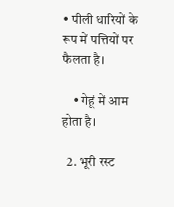• पीली धारियों के रूप में पत्तियों पर फैलता है।

    • गेहूं में आम होता है।

  2. भूरी रस्ट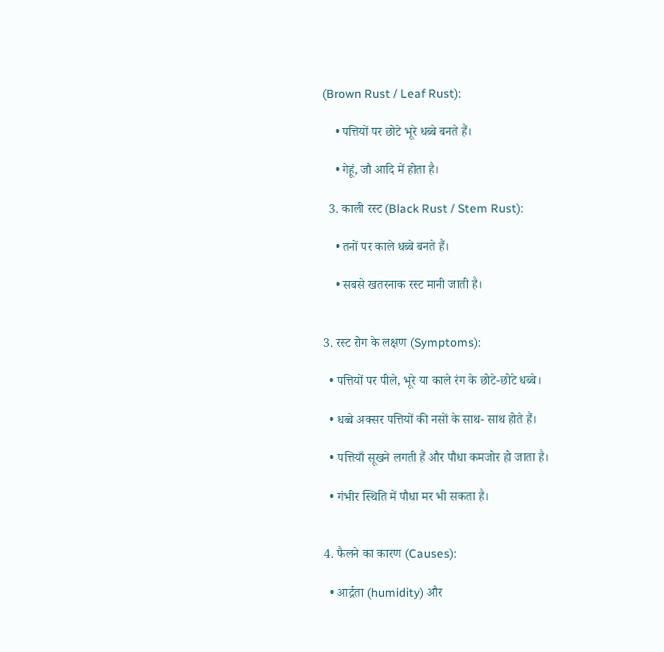(Brown Rust / Leaf Rust):

    • पत्तियों पर छोटे भूरे धब्बे बनते हैं।

    • गेहूं, जौ आदि में होता है।

  3. काली रस्ट (Black Rust / Stem Rust):

    • तनों पर काले धब्बे बनते हैं।

    • सबसे खतरनाक रस्ट मानी जाती है।


3. रस्ट रोग के लक्षण (Symptoms):

  • पत्तियों पर पीले, भूरे या काले रंग के छोटे-छोटे धब्बे।

  • धब्बे अक्सर पत्तियों की नसों के साथ- साथ होते हैं।

  • पत्तियाँ सूखने लगती हैं और पौधा कमजोर हो जाता है।

  • गंभीर स्थिति में पौधा मर भी सकता है।


4. फैलने का कारण (Causes):

  • आर्द्रता (humidity) और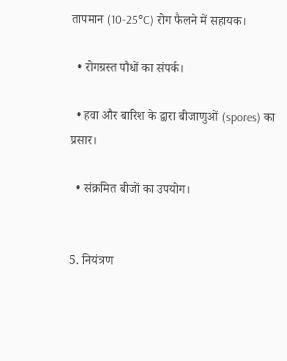तापमान (10-25°C) रोग फैलने में सहायक।

  • रोगग्रस्त पौधों का संपर्क।

  • हवा और बारिश के द्वारा बीजाणुओं (spores) का प्रसार।

  • संक्रमित बीजों का उपयोग।


5. नियंत्रण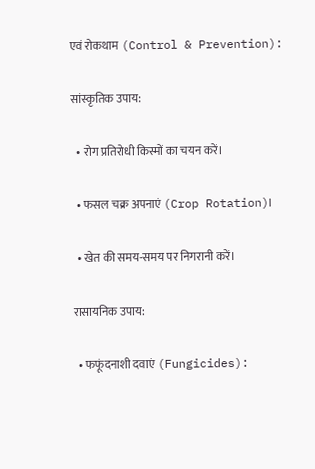एवं रोकथाम (Control & Prevention):

सांस्कृतिक उपाय:

  • रोग प्रतिरोधी किस्मों का चयन करें।

  • फसल चक्र अपनाएं (Crop Rotation)।

  • खेत की समय-समय पर निगरानी करें।

रासायनिक उपाय:

  • फफूंदनाशी दवाएं (Fungicides):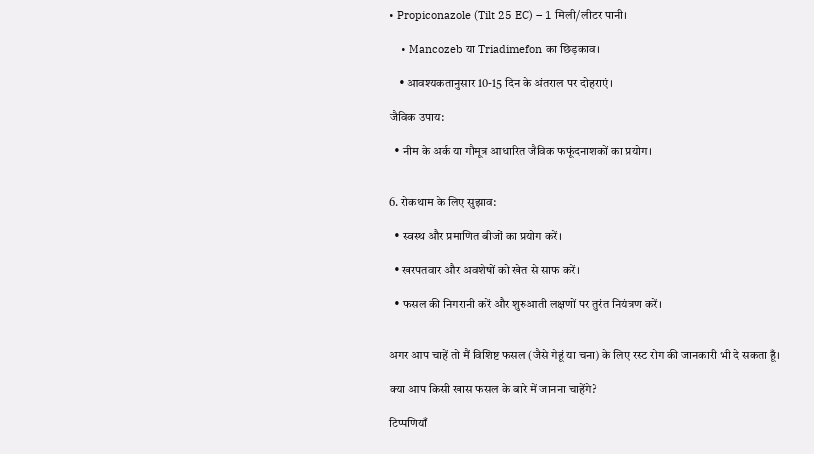• Propiconazole (Tilt 25 EC) – 1 मिली/लीटर पानी।

    • Mancozeb या Triadimefon का छिड़काव।

    • आवश्यकतानुसार 10-15 दिन के अंतराल पर दोहराएं।

जैविक उपाय:

  • नीम के अर्क या गौमूत्र आधारित जैविक फफूंदनाशकों का प्रयोग।


6. रोकथाम के लिए सुझाव:

  • स्वस्थ और प्रमाणित बीजों का प्रयोग करें।

  • खरपतवार और अवशेषों को खेत से साफ करें।

  • फसल की निगरानी करें और शुरुआती लक्षणों पर तुरंत नियंत्रण करें।


अगर आप चाहें तो मैं विशिष्ट फसल (जैसे गेहूं या चना) के लिए रस्ट रोग की जानकारी भी दे सकता हूँ।

क्या आप किसी खास फसल के बारे में जानना चाहेंगे?

टिप्पणियाँ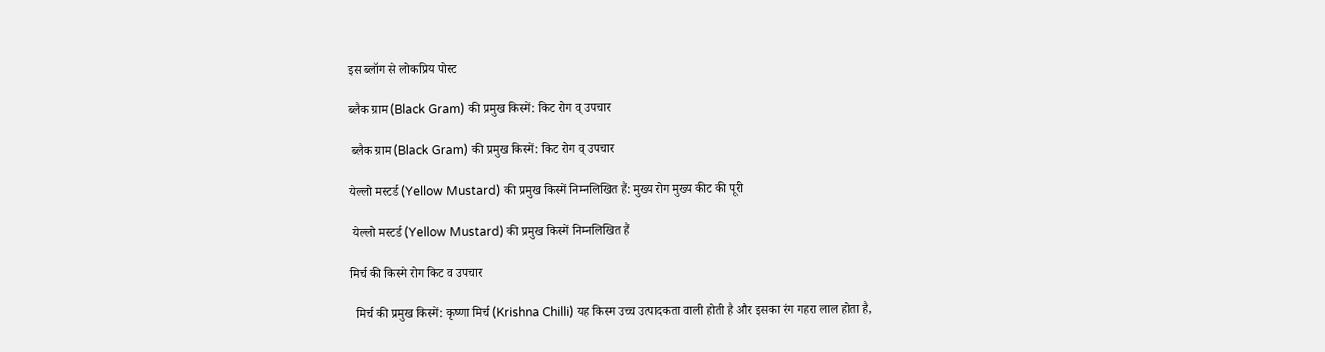इस ब्लॉग से लोकप्रिय पोस्ट

ब्लैक ग्राम (Black Gram) की प्रमुख किस्में: किट रोग व् उपचार

 ब्लैक ग्राम (Black Gram) की प्रमुख किस्में: किट रोग व् उपचार

येल्लो मस्टर्ड (Yellow Mustard) की प्रमुख किस्में निम्नलिखित हैं: मुख्य रोग मुख्य कीट की पूरी

 येल्लो मस्टर्ड (Yellow Mustard) की प्रमुख किस्में निम्नलिखित हैं

मिर्च की किस्मे रोग किट व उपचार

  मिर्च की प्रमुख किस्में: कृष्णा मिर्च (Krishna Chilli) यह किस्म उच्च उत्पादकता वाली होती है और इसका रंग गहरा लाल होता है,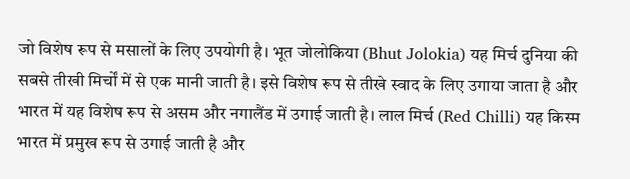जो विशेष रूप से मसालों के लिए उपयोगी है। भूत जोलोकिया (Bhut Jolokia) यह मिर्च दुनिया की सबसे तीखी मिर्चों में से एक मानी जाती है। इसे विशेष रूप से तीखे स्वाद के लिए उगाया जाता है और भारत में यह विशेष रूप से असम और नगालैंड में उगाई जाती है। लाल मिर्च (Red Chilli) यह किस्म भारत में प्रमुख रूप से उगाई जाती है और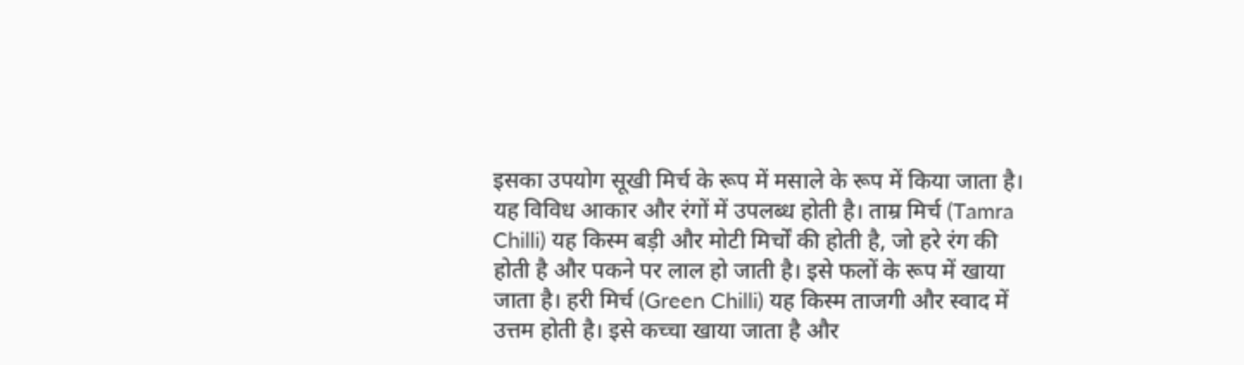इसका उपयोग सूखी मिर्च के रूप में मसाले के रूप में किया जाता है। यह विविध आकार और रंगों में उपलब्ध होती है। ताम्र मिर्च (Tamra Chilli) यह किस्म बड़ी और मोटी मिर्चों की होती है, जो हरे रंग की होती है और पकने पर लाल हो जाती है। इसे फलों के रूप में खाया जाता है। हरी मिर्च (Green Chilli) यह किस्म ताजगी और स्वाद में उत्तम होती है। इसे कच्चा खाया जाता है और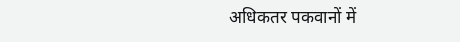अधिकतर पकवानों में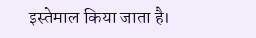इस्तेमाल किया जाता है।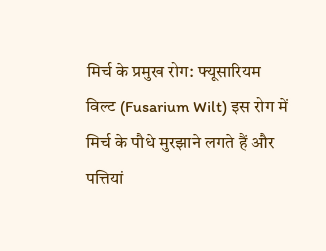मिर्च के प्रमुख रोग: फ्यूसारियम विल्ट (Fusarium Wilt) इस रोग में मिर्च के पौधे मुरझाने लगते हैं और पत्तियां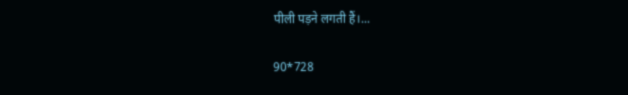पीली पड़ने लगती हैं।...

90*728